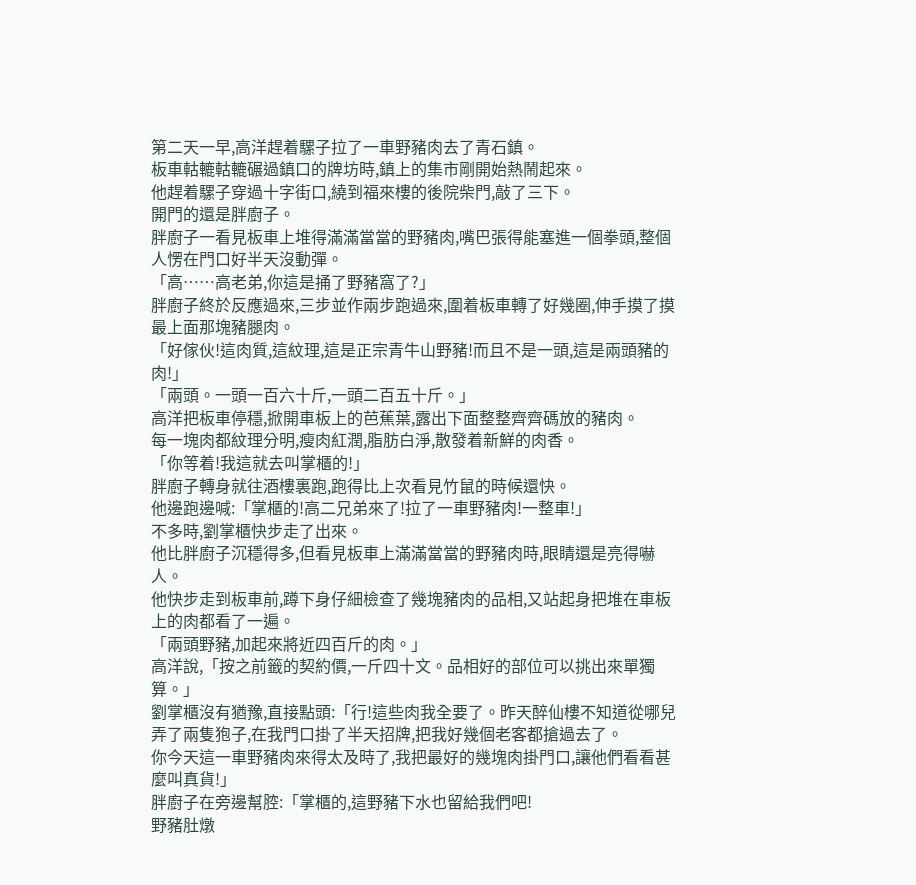第二天一早,高洋趕着騾子拉了一車野豬肉去了青石鎮。
板車軲轆軲轆碾過鎮口的牌坊時,鎮上的集市剛開始熱鬧起來。
他趕着騾子穿過十字街口,繞到福來樓的後院柴門,敲了三下。
開門的還是胖廚子。
胖廚子一看見板車上堆得滿滿當當的野豬肉,嘴巴張得能塞進一個拳頭,整個人愣在門口好半天沒動彈。
「高……高老弟,你這是捅了野豬窩了?」
胖廚子終於反應過來,三步並作兩步跑過來,圍着板車轉了好幾圈,伸手摸了摸最上面那塊豬腿肉。
「好傢伙!這肉質,這紋理,這是正宗青牛山野豬!而且不是一頭,這是兩頭豬的肉!」
「兩頭。一頭一百六十斤,一頭二百五十斤。」
高洋把板車停穩,掀開車板上的芭蕉葉,露出下面整整齊齊碼放的豬肉。
每一塊肉都紋理分明,瘦肉紅潤,脂肪白淨,散發着新鮮的肉香。
「你等着!我這就去叫掌櫃的!」
胖廚子轉身就往酒樓裏跑,跑得比上次看見竹鼠的時候還快。
他邊跑邊喊:「掌櫃的!高二兄弟來了!拉了一車野豬肉!一整車!」
不多時,劉掌櫃快步走了出來。
他比胖廚子沉穩得多,但看見板車上滿滿當當的野豬肉時,眼睛還是亮得嚇人。
他快步走到板車前,蹲下身仔細檢查了幾塊豬肉的品相,又站起身把堆在車板上的肉都看了一遍。
「兩頭野豬,加起來將近四百斤的肉。」
高洋說,「按之前籤的契約價,一斤四十文。品相好的部位可以挑出來單獨算。」
劉掌櫃沒有猶豫,直接點頭:「行!這些肉我全要了。昨天醉仙樓不知道從哪兒弄了兩隻狍子,在我門口掛了半天招牌,把我好幾個老客都搶過去了。
你今天這一車野豬肉來得太及時了,我把最好的幾塊肉掛門口,讓他們看看甚麼叫真貨!」
胖廚子在旁邊幫腔:「掌櫃的,這野豬下水也留給我們吧!
野豬肚燉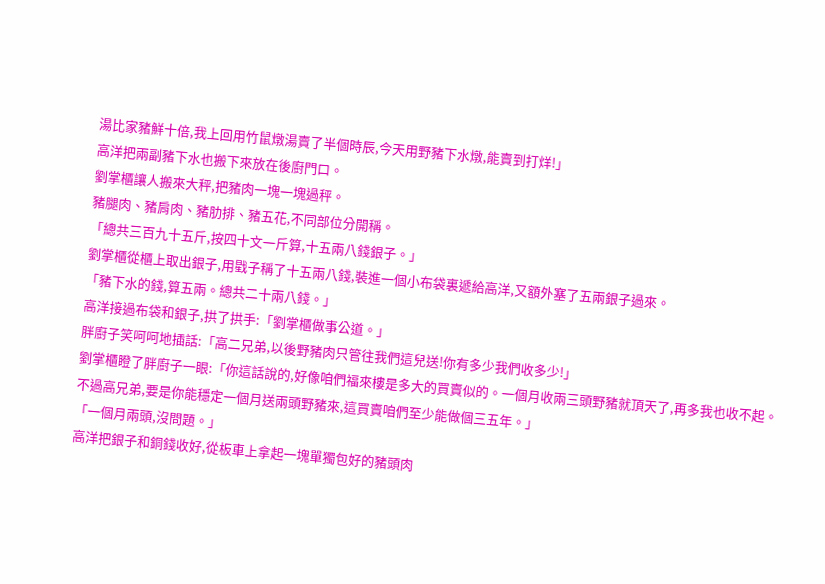湯比家豬鮮十倍,我上回用竹鼠燉湯賣了半個時辰,今天用野豬下水燉,能賣到打烊!」
高洋把兩副豬下水也搬下來放在後廚門口。
劉掌櫃讓人搬來大秤,把豬肉一塊一塊過秤。
豬腿肉、豬肩肉、豬肋排、豬五花,不同部位分開稱。
「總共三百九十五斤,按四十文一斤算,十五兩八錢銀子。」
劉掌櫃從櫃上取出銀子,用戥子稱了十五兩八錢,裝進一個小布袋裏遞給高洋,又額外塞了五兩銀子過來。
「豬下水的錢,算五兩。總共二十兩八錢。」
高洋接過布袋和銀子,拱了拱手:「劉掌櫃做事公道。」
胖廚子笑呵呵地插話:「高二兄弟,以後野豬肉只管往我們這兒送!你有多少我們收多少!」
劉掌櫃瞪了胖廚子一眼:「你這話說的,好像咱們福來樓是多大的買賣似的。一個月收兩三頭野豬就頂天了,再多我也收不起。
不過高兄弟,要是你能穩定一個月送兩頭野豬來,這買賣咱們至少能做個三五年。」
「一個月兩頭,沒問題。」
高洋把銀子和銅錢收好,從板車上拿起一塊單獨包好的豬頭肉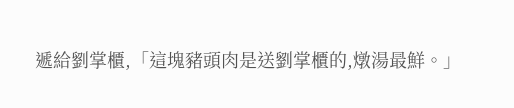遞給劉掌櫃,「這塊豬頭肉是送劉掌櫃的,燉湯最鮮。」